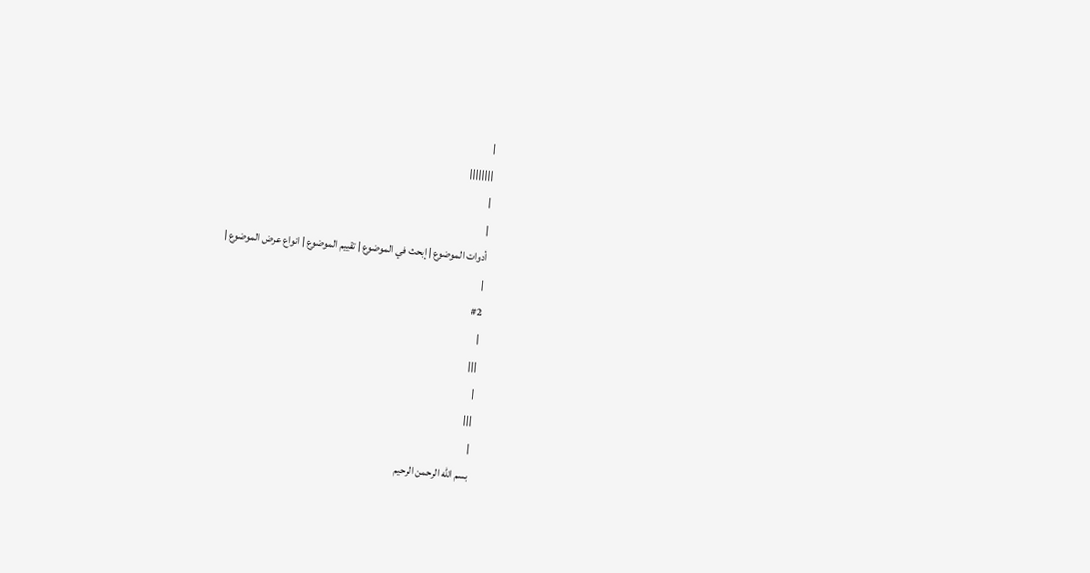|
||||||||
|
|
أدوات الموضوع | إبحث في الموضوع | تقييم الموضوع | انواع عرض الموضوع |
|
#2
|
|||
|
|||
|
بسم الله الرحمن الرحيم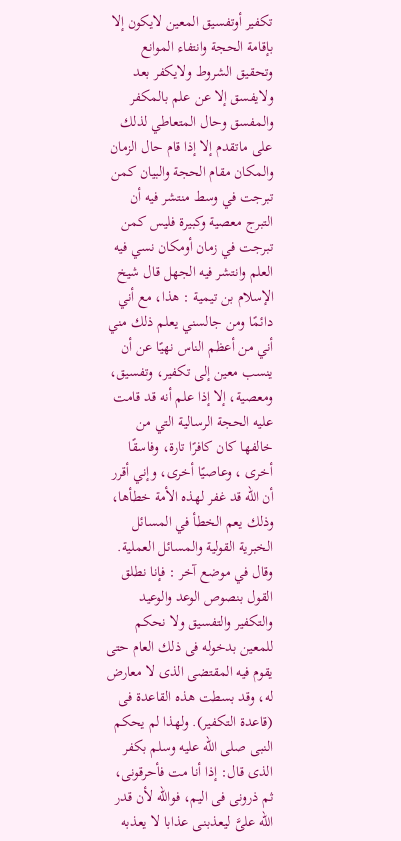تكفير أوتفسيق المعين لايكون إلا بإقامة الحجة وانتفاء الموانع وتحقيق الشروط ولايكفر بعد ولايفسق إلا عن علم بالمكفر والمفسق وحال المتعاطي لذلك على ماتقدم إلا إذا قام حال الزمان والمكان مقام الحجة والبيان كمن تبرجت في وسط منتشر فيه أن التبرج معصية وكبيرة فليس كمن تبرجت في زمان أومكان نسي فيه العلم وانتشر فيه الجهل قال شيخ الإسلام بن تيمية : هذا، مع أني دائمًا ومن جالسني يعلم ذلك مني أني من أعظم الناس نهيًا عن أن ينسب معين إلى تكفير، وتفسيق، ومعصية، إلا إذا علم أنه قد قامت عليه الحجة الرسالية التي من خالفها كان كافرًا تارة، وفاسقًا أخرى ، وعاصيًا أخرى، وإني أقرر أن الله قد غفر لهذه الأمة خطأها، وذلك يعم الخطأ في المسائل الخبرية القولية والمسائل العملية. وقال في موضع آخر : فإنا نطلق القول بنصوص الوعد والوعيد والتكفير والتفسيق ولا نحكم للمعين بدخوله فى ذلك العام حتى يقوم فيه المقتضى الذى لا معارض له، وقد بسطت هذه القاعدة فى (قاعدة التكفير). ولهذا لم يحكم النبى صلى الله عليه وسلم بكفر الذى قال: إذا أنا مت فأحرقونى، ثم ذرونى فى اليم، فوالله لأن قدر الله علىَّ ليعذبنـى عذابا لا يعذبه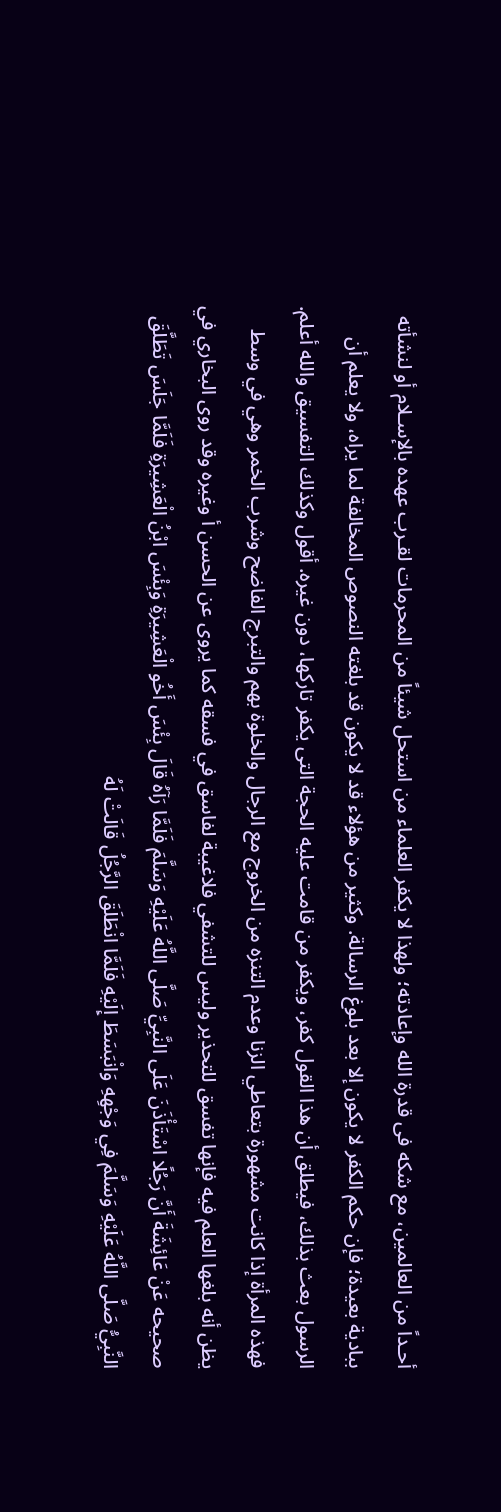أحـداً من العالمين، مع شكه فى قدرة الله وإعادته؛ ولهذا لا يكفر العلماء من استحل شيئاً من المحرمات لقـرب عهده بالإسـلام أو لنشأته ببادية بعيدة؛ فإن حكم الكفر لا يكون إلا بعد بلوغ الرسالة. وكثير من هؤلاء قد لا يكون قد بلغته النصوص المخالفة لما يراه، ولا يعلم أن الرسول بعث بذلك، فيطلق أن هذا القول كفر، ويكفر من قامت عليه الحجة التى يكفر تاركها، دون غيره. أقول وكذلك التفسيق والله أعلم. فهذه المرأة إذا كانت مشهورة بتعاطي الزنا وعدم التنزه من الخروج مع الرجال والخلوة بهم والتبرج الفاضح وشرب الخمر وهي في وسط يظن أنه بلغها العلم فيه فإنها تفسق للتحذير وليس للتشفي فلاغيبة لفاسق في فسقه كما يروى عن الحسن أ وغيره وقد روى البخاري في صحيحه عَنْ عَائِشَةَ أَنَّ رَجُلًا اسْتَأْذَنَ عَلَى النَّبِيِّ صَلَّى اللَّهُ عَلَيْهِ وَسَلَّمَ فَلَمَّا رَآهُ قَالَ بِئْسَ أَخُو الْعَشِيرَةِ وَبِئْسَ ابْنُ الْعَشِيرَةِ فَلَمَّا جَلَسَ تَطَلَّقَ النَّبِيُّ صَلَّى اللَّهُ عَلَيْهِ وَسَلَّمَ فِي وَجْهِهِ وَانْبَسَطَ إِلَيْهِ فَلَمَّا انْطَلَقَ الرَّجُلُ قَالَتْ لَهُ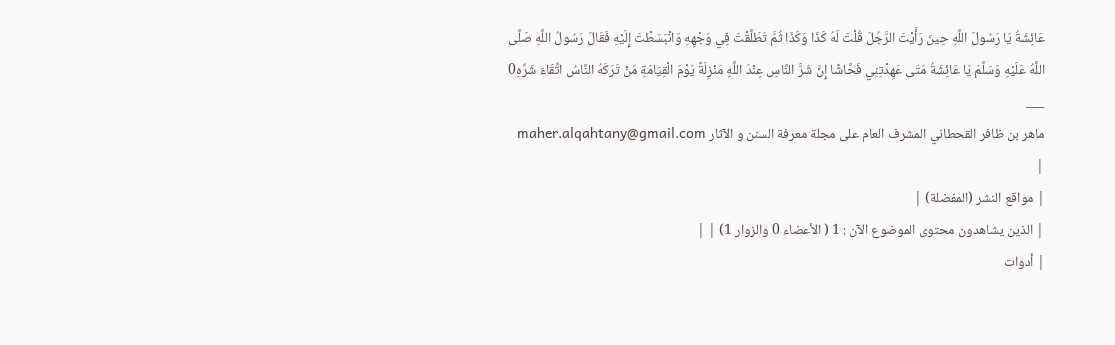عَائِشَةُ يَا رَسُولَ اللَّهِ حِينَ رَأَيْتَ الرَّجُلَ قُلْتَ لَهُ كَذَا وَكَذَا ثُمَّ تَطَلَّقْتَ فِي وَجْهِهِ وَانْبَسَطْتَ إِلَيْهِ فَقَالَ رَسُولُ اللَّهِ صَلَّى اللَّهُ عَلَيْهِ وَسَلَّمَ يَا عَائِشَةُ مَتَى عَهِدْتِنِي فَحَّاشًا إِنَّ شَرَّ النَّاسِ عِنْدَ اللَّهِ مَنْزِلَةً يَوْمَ الْقِيَامَةِ مَنْ تَرَكَهُ النَّاسُ اتِّقَاءَ شَرِّهِ0
___
ماهر بن ظافر القحطاني المشرف العام على مجلة معرفة السنن و الآثار maher.alqahtany@gmail.com
|
| مواقع النشر (المفضلة) |
| الذين يشاهدون محتوى الموضوع الآن : 1 ( الأعضاء 0 والزوار 1) | |
| أدوات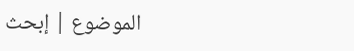الموضوع | إبحث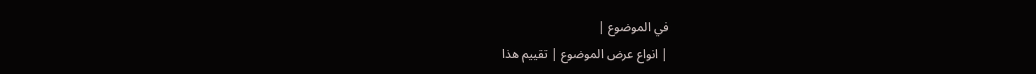في الموضوع |
| انواع عرض الموضوع | تقييم هذا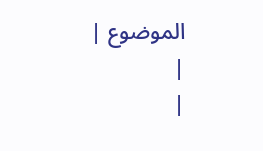الموضوع |
|
|